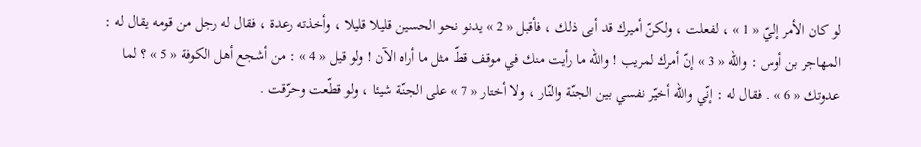لو كان الأمر إليّ « 1 » ، لفعلت ، ولكنّ أميرك قد أبى ذلك ، فأقبل « 2 » يدنو نحو الحسين قليلا قليلا ، وأخذته رعدة ، فقال له رجل من قومه يقال له : المهاجر بن أوس : واللّه « 3 » إنّ أمرك لمريب ! واللّه ما رأيت منك في موقف قطّ مثل ما أراه الآن ! ولو قيل « 4 » : من أشجع أهل الكوفة « 5 » ؟ لما عدوتك « 6 » . فقال له : إنّي واللّه أخيّر نفسي بين الجنّة والنّار ، ولا أختار « 7 » على الجنّة شيئا ، ولو قطّعت وحرّقت .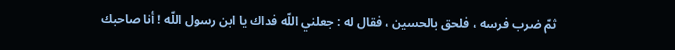ثمّ ضرب فرسه ، فلحق بالحسين ، فقال له : جعلني اللّه فداك يا ابن رسول اللّه ! أنا صاحبك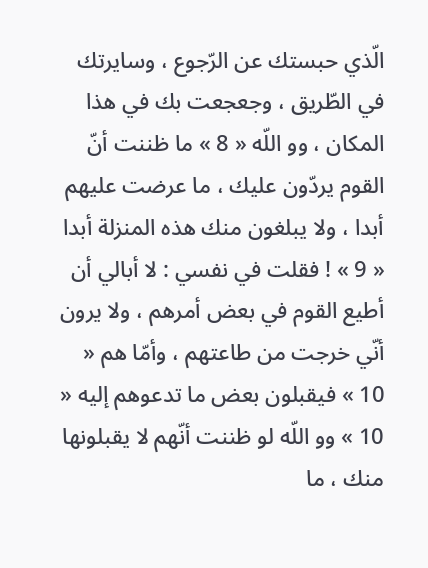الّذي حبستك عن الرّجوع ، وسايرتك في الطّريق ، وجعجعت بك في هذا المكان ، وو اللّه « 8 » ما ظننت أنّ القوم يردّون عليك ، ما عرضت عليهم أبدا ، ولا يبلغون منك هذه المنزلة أبدا « 9 » ! فقلت في نفسي : لا أبالي أن أطيع القوم في بعض أمرهم ، ولا يرون أنّي خرجت من طاعتهم ، وأمّا هم « 10 » فيقبلون بعض ما تدعوهم إليه « 10 » وو اللّه لو ظننت أنّهم لا يقبلونها منك ، ما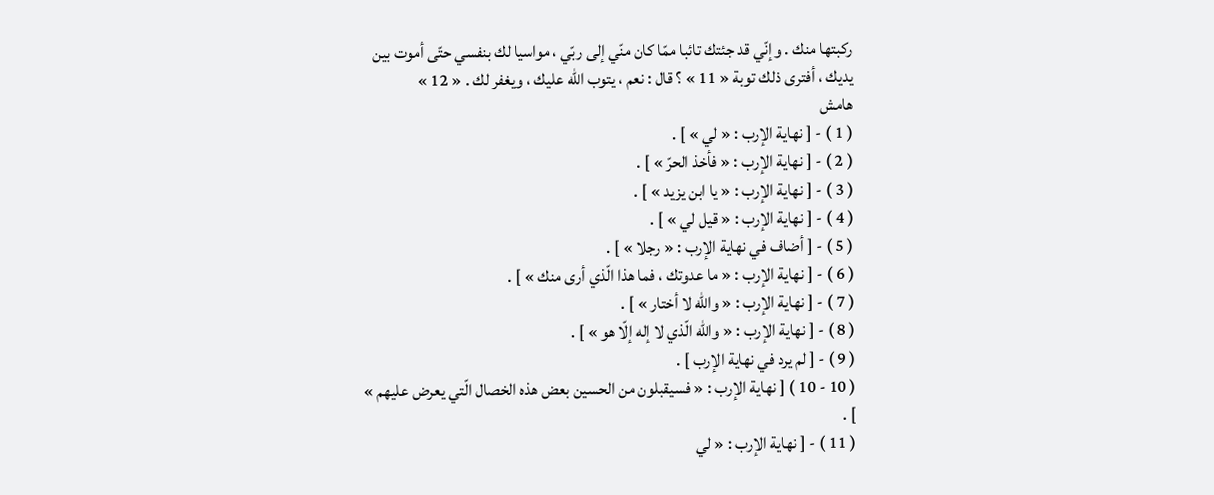ركبتها منك . وإنّي قد جئتك تائبا ممّا كان منّي إلى ربّي ، مواسيا لك بنفسي حتّى أموت بين يديك ، أفترى ذلك توبة « 11 » ؟ قال : نعم ، يتوب اللّه عليك ، ويغفر لك . « 12 »
هامش
( 1 ) - [ نهاية الإرب : « لي » ] .
( 2 ) - [ نهاية الإرب : « فأخذ الحرّ » ] .
( 3 ) - [ نهاية الإرب : « يا ابن يزيد » ] .
( 4 ) - [ نهاية الإرب : « قيل لي » ] .
( 5 ) - [ أضاف في نهاية الإرب : « رجلا » ] .
( 6 ) - [ نهاية الإرب : « ما عدوتك ، فما هذا الّذي أرى منك » ] .
( 7 ) - [ نهاية الإرب : « واللّه لا أختار » ] .
( 8 ) - [ نهاية الإرب : « واللّه الّذي لا إله إلّا هو » ] .
( 9 ) - [ لم يرد في نهاية الإرب ] .
( 10 - 10 ) [ نهاية الإرب : « فسيقبلون من الحسين بعض هذه الخصال الّتي يعرض عليهم » ] .
( 11 ) - [ نهاية الإرب : « لي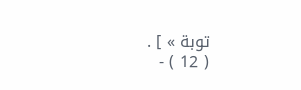توبة » ] .
( 12 ) -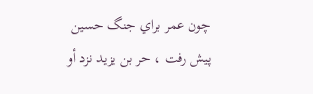چون عمر براي جنگ حسين پيش رفت ، حر بن يزيد نزد أو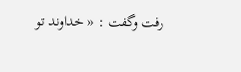رفت وگفت : « خداوند تو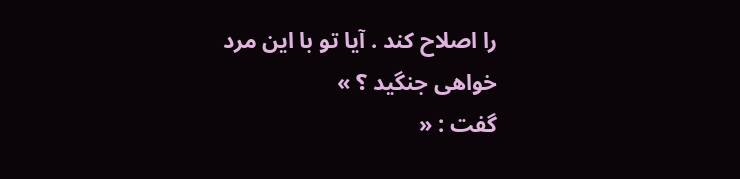را اصلاح كند . آيا تو با اين مرد خواهى جنگيد ؟ »
گفت : «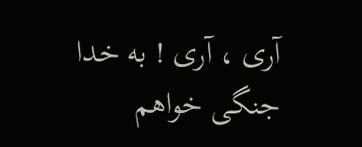آرى ، آرى ! به خدا جنگى خواهم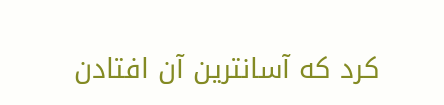كرد كه آسانترين آن افتادن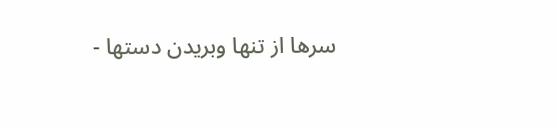سرها از تنها وبريدن دستها -